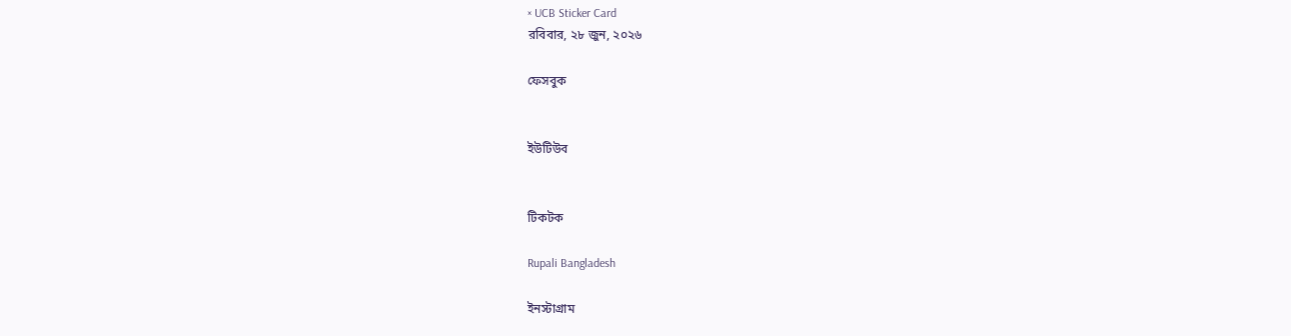× UCB Sticker Card
রবিবার, ২৮ জুন, ২০২৬

ফেসবুক


ইউটিউব


টিকটক

Rupali Bangladesh

ইনস্টাগ্রাম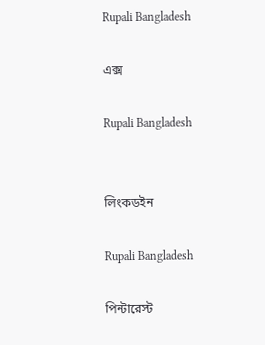Rupali Bangladesh

এক্স

Rupali Bangladesh


লিংকডইন

Rupali Bangladesh

পিন্টারেস্ট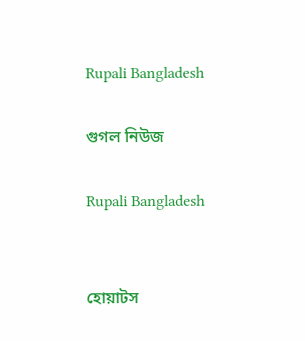Rupali Bangladesh

গুগল নিউজ

Rupali Bangladesh


হোয়াটস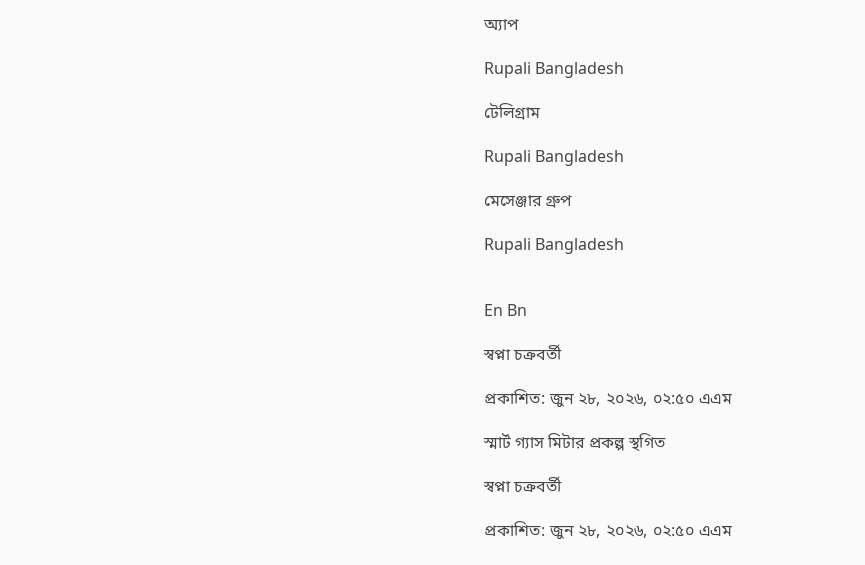অ্যাপ

Rupali Bangladesh

টেলিগ্রাম

Rupali Bangladesh

মেসেঞ্জার গ্রুপ

Rupali Bangladesh


En Bn

স্বপ্না চক্রবর্তী

প্রকাশিত: জুন ২৮, ২০২৬, ০২:৫০ এএম

স্মার্ট গ্যাস মিটার প্রকল্প স্থগিত

স্বপ্না চক্রবর্তী

প্রকাশিত: জুন ২৮, ২০২৬, ০২:৫০ এএম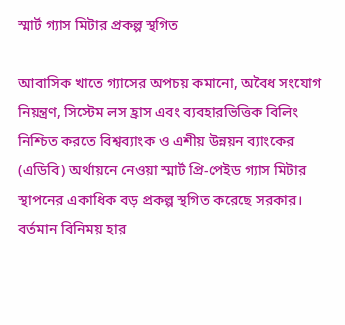স্মার্ট গ্যাস মিটার প্রকল্প স্থগিত

আবাসিক খাতে গ্যাসের অপচয় কমানো, অবৈধ সংযোগ নিয়ন্ত্রণ, সিস্টেম লস হ্রাস এবং ব্যবহারভিত্তিক বিলিং নিশ্চিত করতে বিশ্বব্যাংক ও এশীয় উন্নয়ন ব্যাংকের (এডিবি) অর্থায়নে নেওয়া স্মার্ট প্রি-পেইড গ্যাস মিটার স্থাপনের একাধিক বড় প্রকল্প স্থগিত করেছে সরকার। বর্তমান বিনিময় হার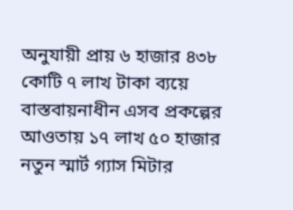অনুযায়ী প্রায় ৬ হাজার ৪৩৮ কোটি ৭ লাখ টাকা ব্যয়ে বাস্তবায়নাধীন এসব প্রকল্পের আওতায় ১৭ লাখ ৫০ হাজার নতুন স্মার্ট গ্যাস মিটার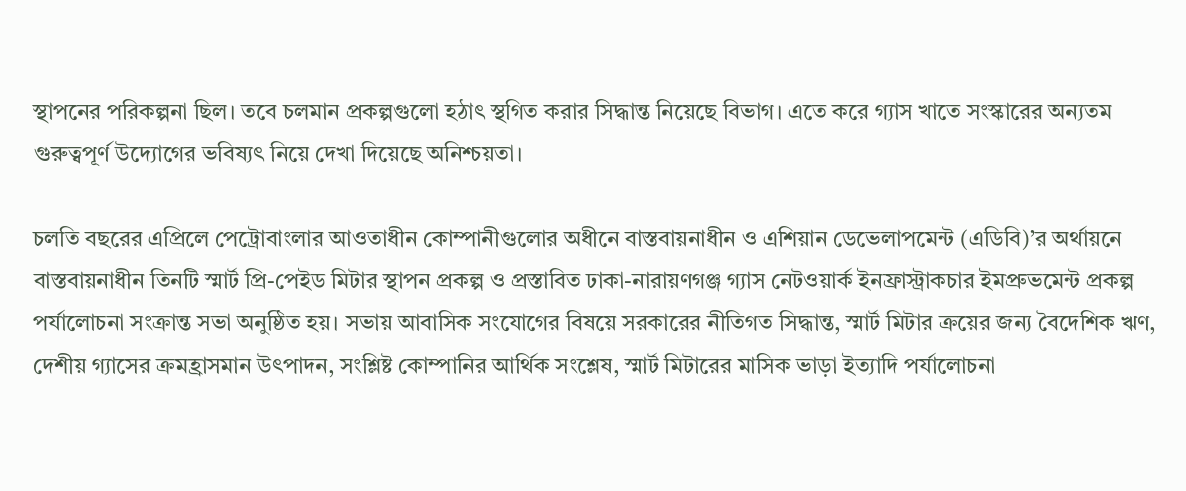স্থাপনের পরিকল্পনা ছিল। তবে চলমান প্রকল্পগুলো হঠাৎ স্থগিত করার সিদ্ধান্ত নিয়েছে বিভাগ। এতে করে গ্যাস খাতে সংস্কারের অন্যতম গুরুত্বপূর্ণ উদ্যোগের ভবিষ্যৎ নিয়ে দেখা দিয়েছে অনিশ্চয়তা।

চলতি বছরের এপ্রিলে পেট্রোবাংলার আওতাধীন কোম্পানীগুলোর অধীনে বাস্তবায়নাধীন ও এশিয়ান ডেভেলাপমেন্ট (এডিবি)’র অর্থায়নে বাস্তবায়নাধীন তিনটি স্মার্ট প্রি-পেইড মিটার স্থাপন প্রকল্প ও প্রস্তাবিত ঢাকা-নারায়ণগঞ্জ গ্যাস নেটওয়ার্ক ইনফ্রাস্ট্রাকচার ইমপ্রুভমেন্ট প্রকল্প পর্যালোচনা সংক্রান্ত সভা অনুষ্ঠিত হয়। সভায় আবাসিক সংযোগের বিষয়ে সরকারের নীতিগত সিদ্ধান্ত, স্মার্ট মিটার ক্রয়ের জন্য বৈদেশিক ঋণ, দেশীয় গ্যাসের ক্রমহ্রাসমান উৎপাদন, সংশ্লিষ্ট কোম্পানির আর্থিক সংশ্লেষ, স্মার্ট মিটারের মাসিক ভাড়া ইত্যাদি পর্যালোচনা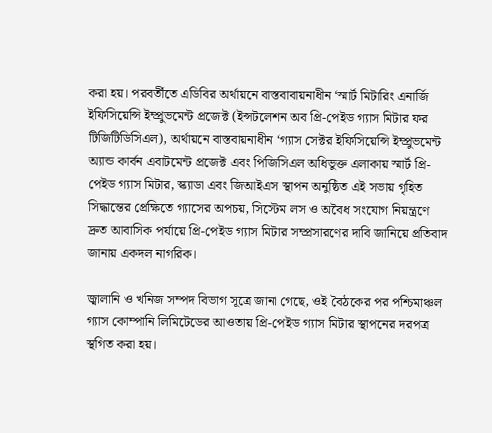করা হয়। পরবর্তীতে এডিবির অর্থায়নে বাস্তবাবায়নাধীন ‘স্মার্ট মিটারিং এনার্জি ইফিসিয়েন্সি ইম্প্রুভমেন্ট প্রজেক্ট (ইন্সটলেশন অব প্রি-পেইড গ্যাস মিটার ফর টিজিটিডিসিএল), অর্থায়নে বাস্তবায়নাধীন ‘গ্যাস সেক্টর ইফিসিয়েন্সি ইম্প্রুভমেন্ট অ্যান্ড কার্বন এবাটমেন্ট প্রজেক্ট এবং পিজিসিএল অধিভুক্ত এলাকায় স্মার্ট প্রি-পেইড গ্যাস মিটার, স্ক্যাডা এবং জিআইএস স্থাপন অনুষ্ঠিত এই সভায় গৃহিত সিদ্ধান্তের প্রেক্ষিতে গ্যাসের অপচয়, সিস্টেম লস ও অবৈধ সংযোগ নিয়ন্ত্রণে দ্রুত আবাসিক পর্যায়ে প্রি-পেইড গ্যাস মিটার সম্প্রসারণের দাবি জানিয়ে প্রতিবাদ জানায় একদল নাগরিক।

জ্বালানি ও খনিজ সম্পদ বিভাগ সূত্রে জানা গেছে, ওই বৈঠকের পর পশ্চিমাঞ্চল গ্যাস কোম্পানি লিমিটেডের আওতায় প্রি-পেইড গ্যাস মিটার স্থাপনের দরপত্র স্থগিত করা হয়।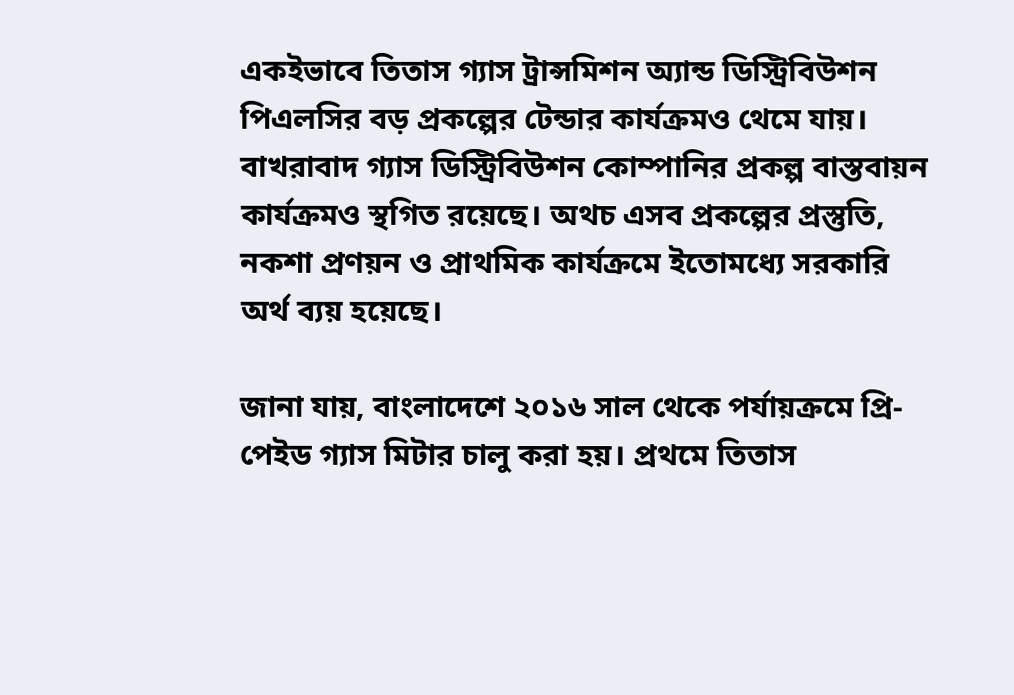একইভাবে তিতাস গ্যাস ট্রান্সমিশন অ্যান্ড ডিস্ট্রিবিউশন পিএলসির বড় প্রকল্পের টেন্ডার কার্যক্রমও থেমে যায়। বাখরাবাদ গ্যাস ডিস্ট্রিবিউশন কোম্পানির প্রকল্প বাস্তবায়ন কার্যক্রমও স্থগিত রয়েছে। অথচ এসব প্রকল্পের প্রস্তুতি, নকশা প্রণয়ন ও প্রাথমিক কার্যক্রমে ইতোমধ্যে সরকারি অর্থ ব্যয় হয়েছে।

জানা যায়, বাংলাদেশে ২০১৬ সাল থেকে পর্যায়ক্রমে প্রি-পেইড গ্যাস মিটার চালু করা হয়। প্রথমে তিতাস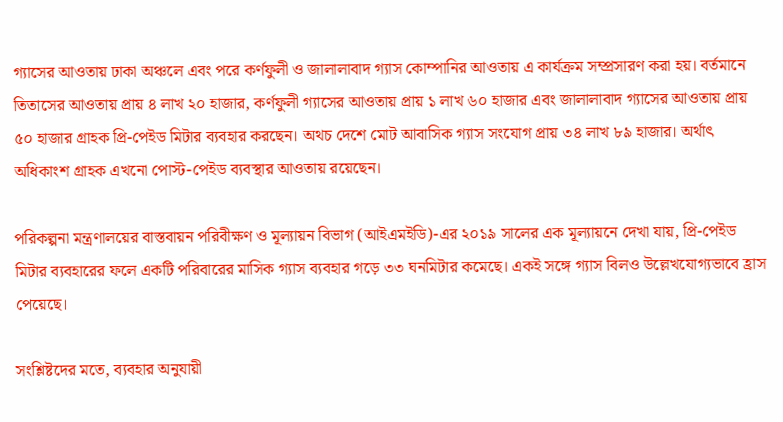গ্যাসের আওতায় ঢাকা অঞ্চলে এবং পরে কর্ণফুলী ও জালালাবাদ গ্যাস কোম্পানির আওতায় এ কার্যক্রম সম্প্রসারণ করা হয়। বর্তমানে তিতাসের আওতায় প্রায় ৪ লাখ ২০ হাজার, কর্ণফুলী গ্যাসের আওতায় প্রায় ১ লাখ ৬০ হাজার এবং জালালাবাদ গ্যাসের আওতায় প্রায় ৫০ হাজার গ্রাহক প্রি-পেইড মিটার ব্যবহার করছেন। অথচ দেশে মোট আবাসিক গ্যাস সংযোগ প্রায় ৩৪ লাখ ৮৯ হাজার। অর্থাৎ অধিকাংশ গ্রাহক এখনো পোস্ট-পেইড ব্যবস্থার আওতায় রয়েছেন।

পরিকল্পনা মন্ত্রণালয়ের বাস্তবায়ন পরিবীক্ষণ ও মূল্যায়ন বিভাগ (আইএমইডি)-এর ২০১৯ সালের এক মূল্যায়নে দেখা যায়, প্রি-পেইড মিটার ব্যবহারের ফলে একটি পরিবারের মাসিক গ্যাস ব্যবহার গড়ে ৩৩ ঘনমিটার কমেছে। একই সঙ্গে গ্যাস বিলও উল্লেখযোগ্যভাবে হ্রাস পেয়েছে।

সংশ্লিষ্টদের মতে, ব্যবহার অনুযায়ী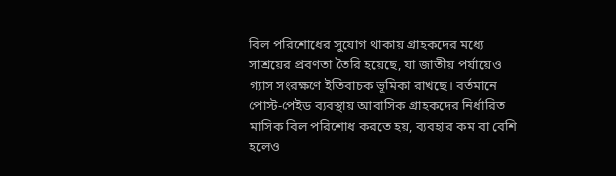বিল পরিশোধের সুযোগ থাকায় গ্রাহকদের মধ্যে সাশ্রয়ের প্রবণতা তৈরি হয়েছে, যা জাতীয় পর্যায়েও গ্যাস সংরক্ষণে ইতিবাচক ভূমিকা রাখছে। বর্তমানে পোস্ট-পেইড ব্যবস্থায় আবাসিক গ্রাহকদের নির্ধারিত মাসিক বিল পরিশোধ করতে হয়, ব্যবহার কম বা বেশি হলেও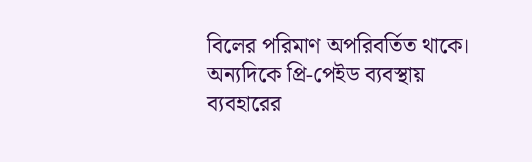বিলের পরিমাণ অপরিবর্তিত থাকে। অন্যদিকে প্রি-পেইড ব্যবস্থায় ব্যবহারের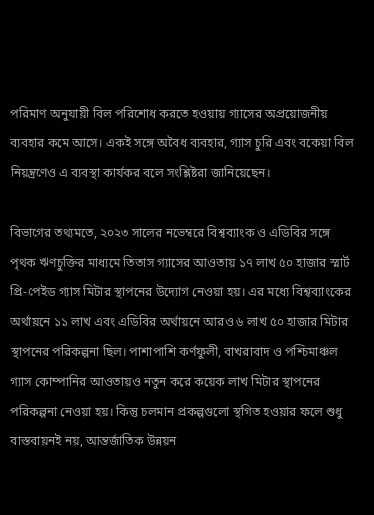পরিমাণ অনুযায়ী বিল পরিশোধ করতে হওয়ায় গ্যাসের অপ্রয়োজনীয় ব্যবহার কমে আসে। একই সঙ্গে অবৈধ ব্যবহার, গ্যাস চুরি এবং বকেয়া বিল নিয়ন্ত্রণেও এ ব্যবস্থা কার্যকর বলে সংশ্লিষ্টরা জানিয়েছেন।

বিভাগের তথ্যমতে, ২০২৩ সালের নভেম্বরে বিশ্বব্যাংক ও এডিবির সঙ্গে পৃথক ঋণচুক্তির মাধ্যমে তিতাস গ্যাসের আওতায় ১৭ লাখ ৫০ হাজার স্মার্ট প্রি-পেইড গ্যাস মিটার স্থাপনের উদ্যোগ নেওয়া হয়। এর মধ্যে বিশ্বব্যাংকের অর্থায়নে ১১ লাখ এবং এডিবির অর্থায়নে আরও ৬ লাখ ৫০ হাজার মিটার স্থাপনের পরিকল্পনা ছিল। পাশাপাশি কর্ণফুলী, বাখরাবাদ ও পশ্চিমাঞ্চল গ্যাস কোম্পানির আওতায়ও নতুন করে কয়েক লাখ মিটার স্থাপনের পরিকল্পনা নেওয়া হয়। কিন্তু চলমান প্রকল্পগুলো স্থগিত হওয়ার ফলে শুধু বাস্তবায়নই নয়, আন্তর্জাতিক উন্নয়ন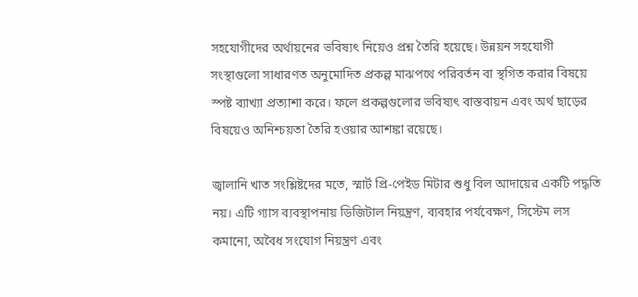সহযোগীদের অর্থায়নের ভবিষ্যৎ নিয়েও প্রশ্ন তৈরি হয়েছে। উন্নয়ন সহযোগী সংস্থাগুলো সাধারণত অনুমোদিত প্রকল্প মাঝপথে পরিবর্তন বা স্থগিত করার বিষয়ে স্পষ্ট ব্যাখ্যা প্রত্যাশা করে। ফলে প্রকল্পগুলোর ভবিষ্যৎ বাস্তবায়ন এবং অর্থ ছাড়ের বিষয়েও অনিশ্চয়তা তৈরি হওয়ার আশঙ্কা রয়েছে।

জ্বালানি খাত সংশ্লিষ্টদের মতে, স্মার্ট প্রি-পেইড মিটার শুধু বিল আদায়ের একটি পদ্ধতি নয়। এটি গ্যাস ব্যবস্থাপনায় ডিজিটাল নিয়ন্ত্রণ, ব্যবহার পর্যবেক্ষণ, সিস্টেম লস কমানো, অবৈধ সংযোগ নিয়ন্ত্রণ এবং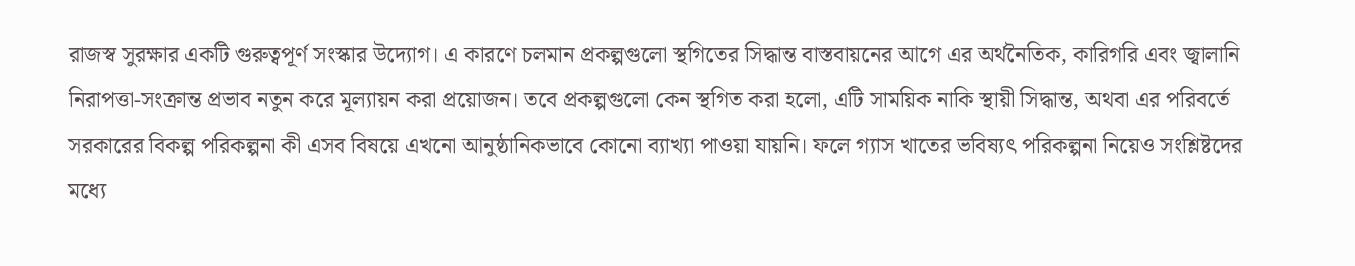রাজস্ব সুরক্ষার একটি গুরুত্বপূর্ণ সংস্কার উদ্যোগ। এ কারণে চলমান প্রকল্পগুলো স্থগিতের সিদ্ধান্ত বাস্তবায়নের আগে এর অর্থনৈতিক, কারিগরি এবং জ্বালানি নিরাপত্তা-সংক্রান্ত প্রভাব নতুন করে মূল্যায়ন করা প্রয়োজন। তবে প্রকল্পগুলো কেন স্থগিত করা হলো, এটি সাময়িক নাকি স্থায়ী সিদ্ধান্ত, অথবা এর পরিবর্তে সরকারের বিকল্প পরিকল্পনা কী এসব বিষয়ে এখনো আনুষ্ঠানিকভাবে কোনো ব্যাখ্যা পাওয়া যায়নি। ফলে গ্যাস খাতের ভবিষ্যৎ পরিকল্পনা নিয়েও সংশ্লিষ্টদের মধ্যে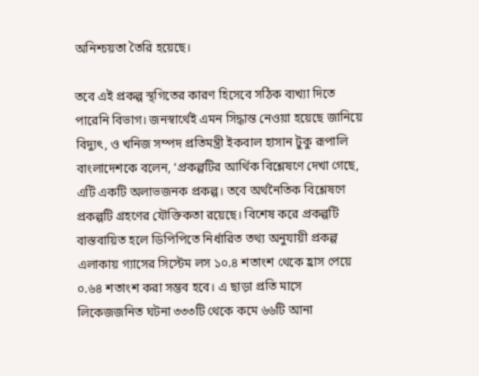অনিশ্চয়তা তৈরি হয়েছে।

তবে এই প্রকল্প স্থগিতের কারণ হিসেবে সঠিক ব্যখ্যা দিতে পারেনি বিভাগ। জনস্বার্থেই এমন সিদ্ধান্ত নেওয়া হয়েছে জানিয়ে বিদ্যুৎ, ও খনিজ সম্পদ প্রতিমন্ত্রী ইকবাল হাসান টুকু রূপালি বাংলাদেশকে বলেন, ‘প্রকল্পটির আর্থিক বিশ্লেষণে দেখা গেছে, এটি একটি অলাভজনক প্রকল্প। তবে অর্থনৈতিক বিশ্লেষণে প্রকল্পটি গ্রহণের যৌক্তিকতা রয়েছে। বিশেষ করে প্রকল্পটি বাস্তবায়িত হলে ডিপিপিতে নির্ধারিত তথ্য অনুযায়ী প্রকল্প এলাকায় গ্যাসের সিস্টেম লস ১০.৪ শতাংশ থেকে হ্রাস পেয়ে ০.৬৪ শতাংশ করা সম্ভব হবে। এ ছাড়া প্রতি মাসে লিকেজজনিত ঘটনা ৩৩৩টি থেকে কমে ৬৬টি আনা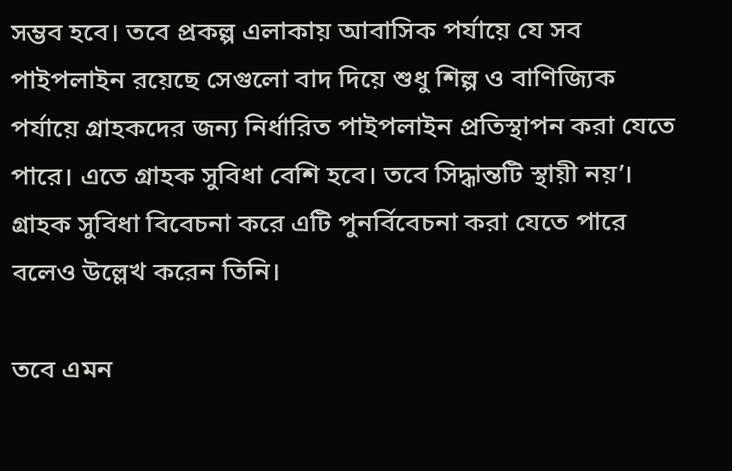সম্ভব হবে। তবে প্রকল্প এলাকায় আবাসিক পর্যায়ে যে সব পাইপলাইন রয়েছে সেগুলো বাদ দিয়ে শুধু শিল্প ও বাণিজ্যিক পর্যায়ে গ্রাহকদের জন্য নির্ধারিত পাইপলাইন প্রতিস্থাপন করা যেতে পারে। এতে গ্রাহক সুবিধা বেশি হবে। তবে সিদ্ধান্তটি স্থায়ী নয়’। গ্রাহক সুবিধা বিবেচনা করে এটি পুনর্বিবেচনা করা যেতে পারে বলেও উল্লেখ করেন তিনি।

তবে এমন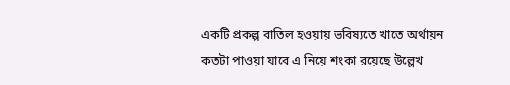একটি প্রকল্প বাতিল হওয়ায় ভবিষ্যতে খাতে অর্থায়ন কতটা পাওয়া যাবে এ নিয়ে শংকা রয়েছে উল্লেখ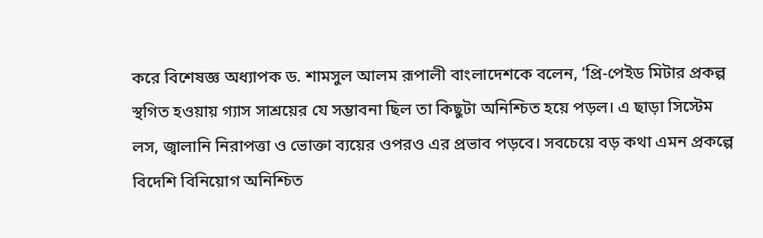করে বিশেষজ্ঞ অধ্যাপক ড. শামসুল আলম রূপালী বাংলাদেশকে বলেন, ‘প্রি-পেইড মিটার প্রকল্প স্থগিত হওয়ায় গ্যাস সাশ্রয়ের যে সম্ভাবনা ছিল তা কিছুটা অনিশ্চিত হয়ে পড়ল। এ ছাড়া সিস্টেম লস, জ্বালানি নিরাপত্তা ও ভোক্তা ব্যয়ের ওপরও এর প্রভাব পড়বে। সবচেয়ে বড় কথা এমন প্রকল্পে বিদেশি বিনিয়োগ অনিশ্চিত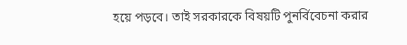হয়ে পড়বে। তাই সরকারকে বিষয়টি পুনর্বিবেচনা করার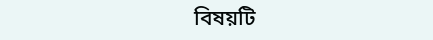বিষয়টি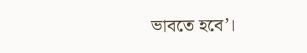ভাবতে হবে’।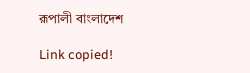রূপালী বাংলাদেশ

Link copied!